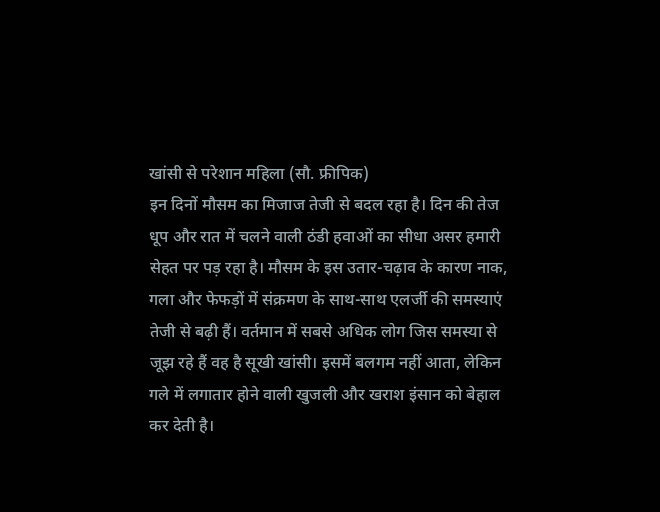खांसी से परेशान महिला (सौ. फ्रीपिक)
इन दिनों मौसम का मिजाज तेजी से बदल रहा है। दिन की तेज धूप और रात में चलने वाली ठंडी हवाओं का सीधा असर हमारी सेहत पर पड़ रहा है। मौसम के इस उतार-चढ़ाव के कारण नाक, गला और फेफड़ों में संक्रमण के साथ-साथ एलर्जी की समस्याएं तेजी से बढ़ी हैं। वर्तमान में सबसे अधिक लोग जिस समस्या से जूझ रहे हैं वह है सूखी खांसी। इसमें बलगम नहीं आता, लेकिन गले में लगातार होने वाली खुजली और खराश इंसान को बेहाल कर देती है।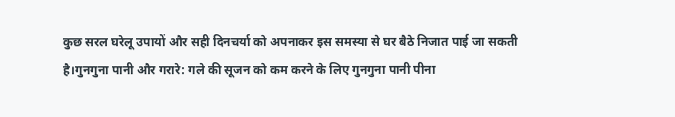कुछ सरल घरेलू उपायों और सही दिनचर्या को अपनाकर इस समस्या से घर बैठे निजात पाई जा सकती है।गुनगुना पानी और गरारे: गले की सूजन को कम करने के लिए गुनगुना पानी पीना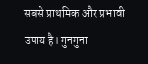सबसे प्राथमिक और प्रभावी उपाय है। गुनगुना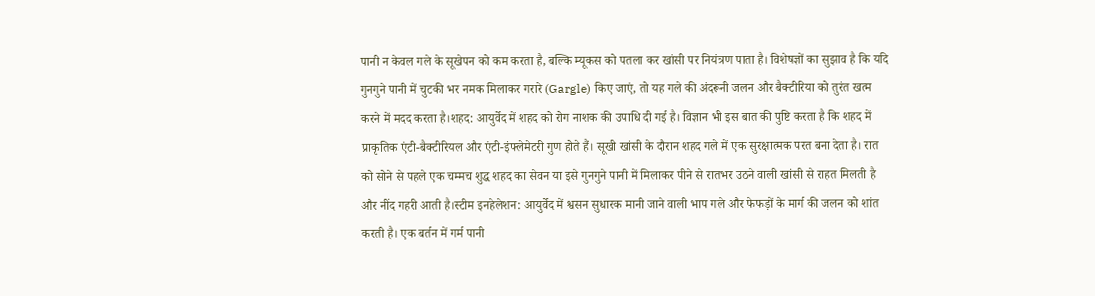पानी न केवल गले के सूखेपन को कम करता है, बल्कि म्यूकस को पतला कर खांसी पर नियंत्रण पाता है। विशेषज्ञों का सुझाव है कि यदि गुनगुने पानी में चुटकी भर नमक मिलाकर गरारे (Gargle) किए जाएं, तो यह गले की अंदरूनी जलन और बैक्टीरिया को तुरंत खत्म करने में मदद करता है।शहद: आयुर्वेद में शहद को रोग नाशक की उपाधि दी गई है। विज्ञान भी इस बात की पुष्टि करता है कि शहद में प्राकृतिक एंटी-बैक्टीरियल और एंटी-इंफ्लेमेटरी गुण होते हैं। सूखी खांसी के दौरान शहद गले में एक सुरक्षात्मक परत बना देता है। रात को सोने से पहले एक चम्मच शुद्ध शहद का सेवन या इसे गुनगुने पानी में मिलाकर पीने से रातभर उठने वाली खांसी से राहत मिलती है और नींद गहरी आती है।स्टीम इनहेलेशन: आयुर्वेद में श्वसन सुधारक मानी जाने वाली भाप गले और फेफड़ों के मार्ग की जलन को शांत करती है। एक बर्तन में गर्म पानी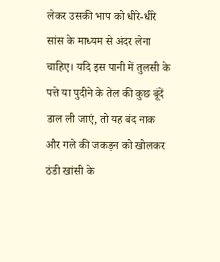लेकर उसकी भाप को धीरे-धीरे सांस के माध्यम से अंदर लेना चाहिए। यदि इस पानी में तुलसी के पत्ते या पुदीने के तेल की कुछ बूंदें डाल ली जाएं, तो यह बंद नाक और गले की जकड़न को खोलकर ठंडी खांसी के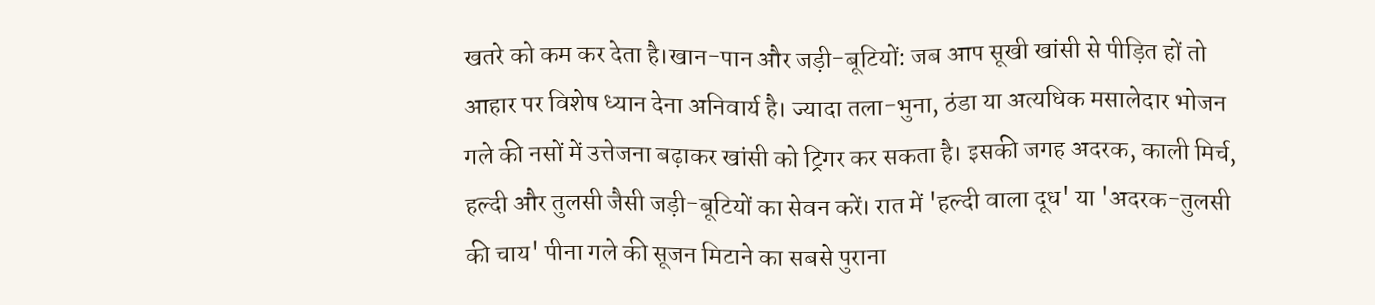खतरे को कम कर देता है।खान-पान और जड़ी-बूटियों: जब आप सूखी खांसी से पीड़ित हों तो आहार पर विशेष ध्यान देना अनिवार्य है। ज्यादा तला-भुना, ठंडा या अत्यधिक मसालेदार भोजन गले की नसों में उत्तेजना बढ़ाकर खांसी को ट्रिगर कर सकता है। इसकी जगह अदरक, काली मिर्च, हल्दी और तुलसी जैसी जड़ी-बूटियों का सेवन करें। रात में 'हल्दी वाला दूध' या 'अदरक-तुलसी की चाय' पीना गले की सूजन मिटाने का सबसे पुराना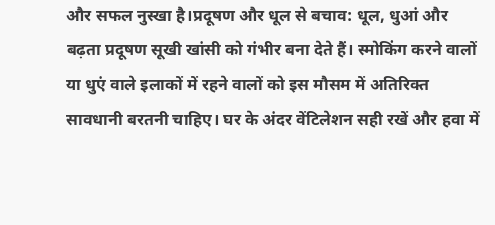और सफल नुस्खा है।प्रदूषण और धूल से बचाव: धूल, धुआं और बढ़ता प्रदूषण सूखी खांसी को गंभीर बना देते हैं। स्मोकिंग करने वालों या धुएं वाले इलाकों में रहने वालों को इस मौसम में अतिरिक्त सावधानी बरतनी चाहिए। घर के अंदर वेंटिलेशन सही रखें और हवा में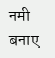नमी बनाए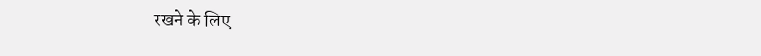रखने के लिए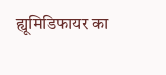ह्यूमिडिफायर का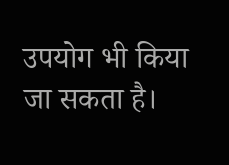उपयोग भी किया जा सकता है।